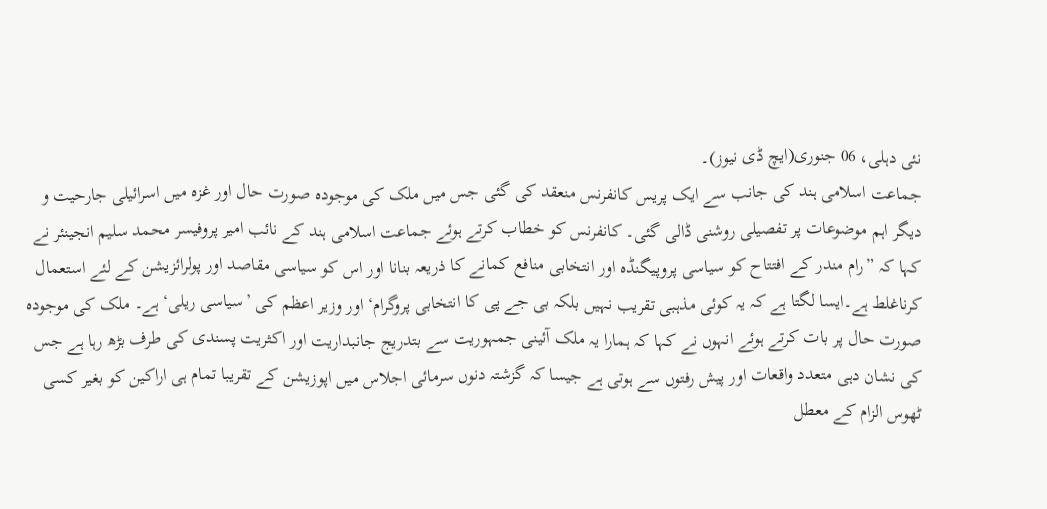نئی دہلی، 06 جنوری(ایچ ڈی نیوز)۔
جماعت اسلامی ہند کی جانب سے ایک پریس کانفرنس منعقد کی گئی جس میں ملک کی موجودہ صورت حال اور غزہ میں اسرائیلی جارحیت و دیگر اہم موضوعات پر تفصیلی روشنی ڈالی گئی۔ کانفرنس کو خطاب کرتے ہوئے جماعت اسلامی ہند کے نائب امیر پروفیسر محمد سلیم انجینئر نے کہا کہ ”رام مندر کے افتتاح کو سیاسی پروپیگنڈہ اور انتخابی منافع کمانے کا ذریعہ بنانا اور اس کو سیاسی مقاصد اور پولرائزیشن کے لئے استعمال کرناغلط ہے۔ایسا لگتا ہے کہ یہ کوئی مذہبی تقریب نہیں بلکہ بی جے پی کا انتخابی پروگرام‘ اور وزیر اعظم کی ’سیاسی ریلی‘ ہے۔ ملک کی موجودہ صورت حال پر بات کرتے ہوئے انہوں نے کہا کہ ہمارا یہ ملک آئینی جمہوریت سے بتدریج جانبداریت اور اکثریت پسندی کی طرف بڑھ رہا ہے جس کی نشان دہی متعدد واقعات اور پیش رفتوں سے ہوتی ہے جیسا کہ گزشتہ دنوں سرمائی اجلاس میں اپوزیشن کے تقریبا تمام ہی اراکین کو بغیر کسی ٹھوس الزام کے معطل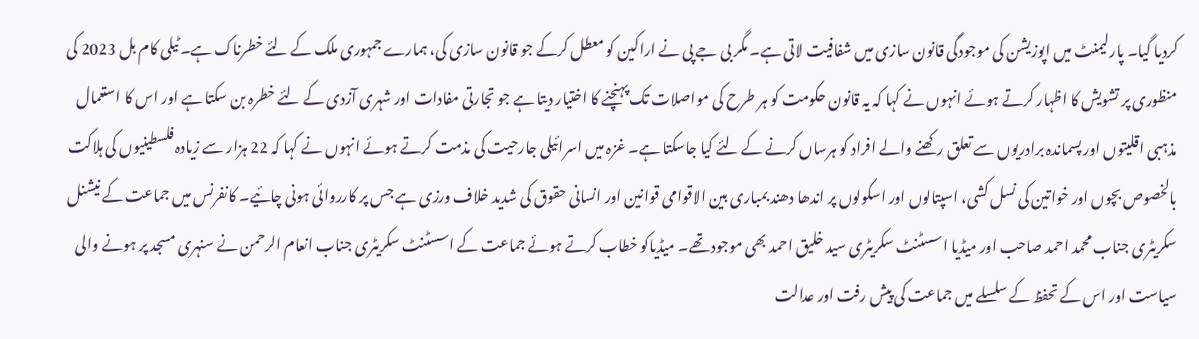کردیا گیا۔ پارلیمنٹ میں اپوزیشن کی موجودگی قانون سازی میں شفافیت لاتی ہے۔ مگر بی جے پی نے اراکین کو معطل کرکے جو قانون سازی کی، ہمارے جمہوری ملک کے لئے خطرناک ہے۔ ٹیلی کام بل 2023 کی منظوری پر تشویش کا اظہار کرتے ہوئے انہوں نے کہا کہ یہ قانون حکومت کو ہر طرح کی مواصلات تک پہنچنے کا اختیار دیتا ہے جو تجارتی مفادات اور شہری آزدی کے لئے خطرہ بن سکتا ہے اور اس کا استعمال مذہبی اقلیتوں اور پسماندہ برادریوں سے تعلق رکھنے والے افراد کو ہرساں کرنے کے لئے کیا جاسکتا ہے۔ غزہ میں اسرائیلی جارحیت کی مذمت کرتے ہوئے انہوں نے کہا کہ 22 ہزار سے زیادہ فلسطینیوں کی ہلاکت بالخصوص بچوں اور خواتین کی نسل کشی، اسپتالوں اور اسکولوں پر اندھا دھند بمباری بین الاقوامی قوانین اور انسانی حقوق کی شدید خلاف ورزی ہے جس پر کارروائی ہونی چائیے۔ کانفرنس میں جماعت کے نیشنل سکریٹری جناب محمد احمد صاحب اور میڈیا اسسٹنٹ سکریٹری سید خلیق احمد بھی موجود تھے۔ میڈیاکو خطاب کرتے ہوئے جماعت کے اسسٹنٹ سکریٹری جناب انعام الرحمن نے سنہری مسجد پر ہونے والی سیاست اور اس کے تحفظ کے سلسلے میں جماعت کی پیش رفت اور عدالت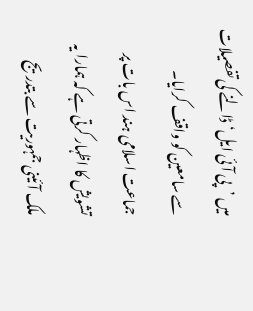میں ’پی آئی ایل‘ ڈالنے کی تفصیلات سے سامعین کو واقف کرایا۔
جماعت اسلامی ہند اس بات پر تشویش کا اظہار کرتی ہے کہ ہمارا یہ ملک آئینی جمہوریت سے بتدریج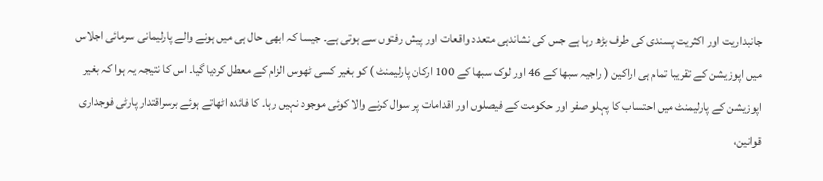جانبداریت اور اکثریت پسندی کی طرف بڑھ رہا ہے جس کی نشاندہی متعدد واقعات اور پیش رفتوں سے ہوتی ہے۔ جیسا کہ ابھی حال ہی میں ہونے والے پارلیمانی سرمائی اجلاس میں اپوزیشن کے تقریبا تمام ہی اراکین ( راجیہ سبھا کے 46 اور لوک سبھا کے 100 ارکان پارلیمنٹ ) کو بغیر کسی ٹھوس الزام کے معطل کردیا گیا۔ اس کا نتیجہ یہ ہوا کہ بغیر اپوزیشن کے پارلیمنٹ میں احتساب کا پہلو صفر اور حکومت کے فیصلوں اور اقدامات پر سوال کرنے والا کوئی موجود نہیں رہا۔ کا فائدہ اٹھاتے ہوئے برسراقتدار پارٹی فوجداری قوانین،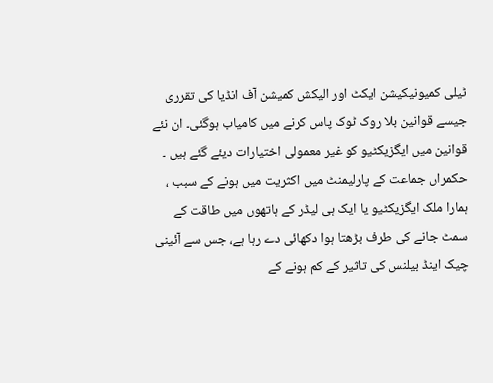ٹیلی کمیونیکیشن ایکٹ اور الیکش کمیشن آف انڈیا کی تقرری جیسے قوانین بلا روک ٹوک پاس کرنے میں کامیاب ہوگئی۔ ان نئے قوانین میں ایگزیکٹیو کو غیر معمولی اختیارات دیئے گئے ہیں ۔ حکمراں جماعت کے پارلیمنٹ میں اکثریت میں ہونے کے سبب ، ہمارا ملک ایگزیکٹیو یا ایک ہی لیڈر کے ہاتھوں میں طاقت کے سمٹ جانے کی طرف بڑھتا ہوا دکھائی دے رہا ہے، جس سے آئینی چیک اینڈ بیلنس کی تاثیر کے کم ہونے کے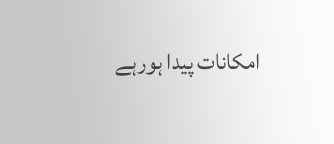امکانات پیدا ہورہے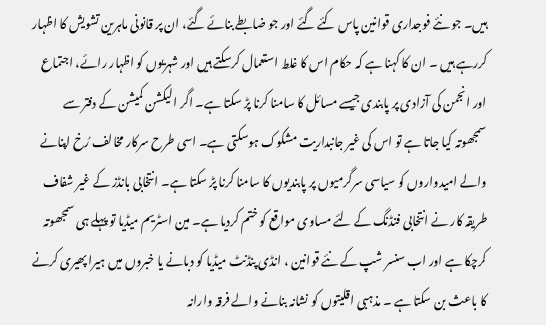ہیں۔ جو نئے فوجداری قوانین پاس کئے گئے اور جو ضابطے بنائے گئے، ان پر قانونی ماہرین تشویش کا اظہار کررہے ہیں ۔ ان کا کہنا ہے کہ حکام اس کا غلط استعمال کرسکتے ہیں اور شہریوں کو اظہار رائے، اجتماع اور انجمن کی آزادی پر پابندی جیسے مسائل کا سامنا کرنا پڑ سکتا ہے۔ اگر الیکشن کمیشن کے دفتر سے سمجھوتہ کیا جاتا ہے تو اس کی غیر جانبداریت مشکوک ہوسکتی ہے۔ اسی طرح سرکار مخالف رُخ اپنانے والے امیدواروں کو سیاسی سرگرمیوں پر پابندیوں کا سامنا کرنا پڑ سکتا ہے۔ انتخابی بانڈز کے غیر شفاف طریقہ کار نے انتخابی فنڈنگ کے لئے مساوی مواقع کو ختم کردیا ہے۔ مین اسٹریم میڈیا تو پہلے ہی سمجھوتہ کرچکا ہے اور اب سنسر شپ کے نئے قوانین ، انڈی پنڈنٹ میڈیا کو دبانے یا خبروں میں ہیرا پھیری کرنے کا باعث بن سکتا ہے ۔ مذہبی اقلیتوں کو نشانہ بنانے والے فرقہ وارانہ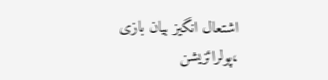اشتعال انگیز بیان بازی ،پولرائزیشن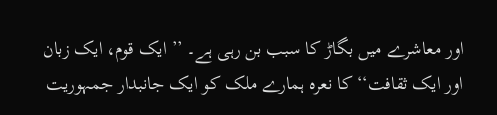اور معاشرے میں بگاڑ کا سبب بن رہی ہے۔ ’’ ایک قوم، ایک زبان اور ایک ثقافت‘‘ کا نعرہ ہمارے ملک کو ایک جانبدار جمہوریت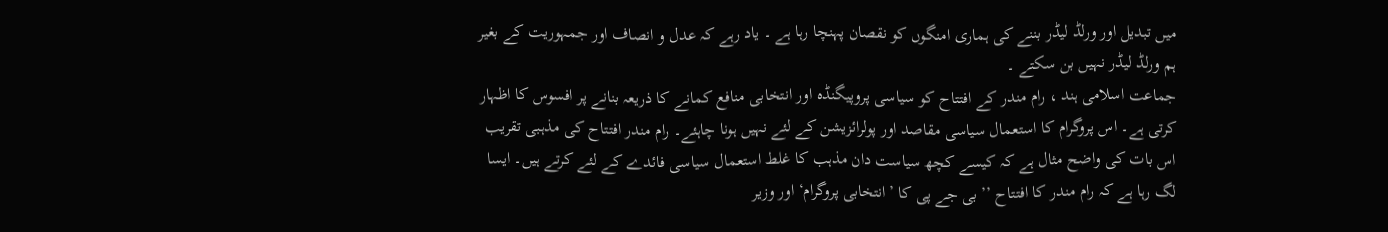میں تبدیل اور ورلڈ لیڈر بننے کی ہماری امنگوں کو نقصان پہنچا رہا ہے ۔ یاد رہے کہ عدل و انصاف اور جمہوریت کے بغیر ہم ورلڈ لیڈر نہیں بن سکتے ۔
جماعت اسلامی ہند ، رام مندر کے افتتاح کو سیاسی پروپیگنڈہ اور انتخابی منافع کمانے کا ذریعہ بنانے پر افسوس کا اظہار کرتی ہے۔ اس پروگرام کا استعمال سیاسی مقاصد اور پولرائزیشن کے لئے نہیں ہونا چاہئے۔ رام مندر افتتاح کی مذہبی تقریب اس بات کی واضح مثال ہے کہ کیسے کچھ سیاست دان مذہب کا غلط استعمال سیاسی فائدے کے لئے کرتے ہیں۔ ایسا لگ رہا ہے کہ رام مندر کا افتتاح ’’ بی جے پی کا ’انتخابی پروگرام‘ اور وزیر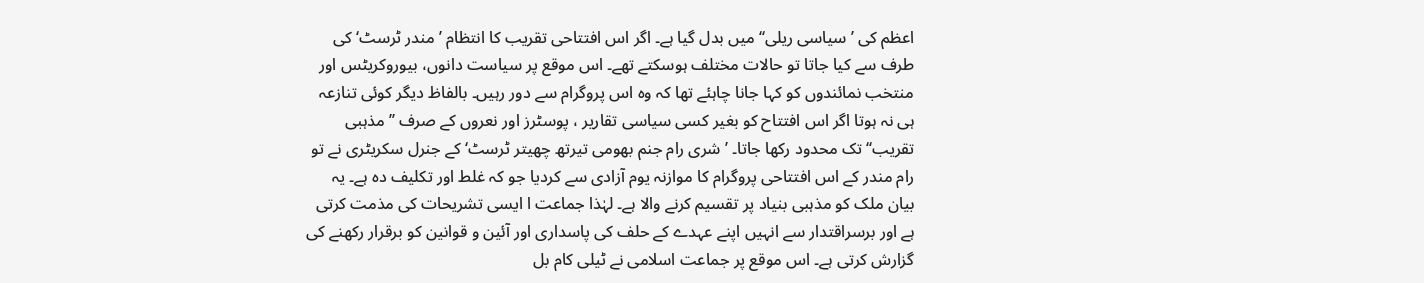اعظم کی ’سیاسی ریلی‘‘ میں بدل گیا ہے۔ اگر اس افتتاحی تقریب کا انتظام ’ مندر ٹرسٹ‘ کی طرف سے کیا جاتا تو حالات مختلف ہوسکتے تھے۔ اس موقع پر سیاست دانوں، بیوروکریٹس اور منتخب نمائندوں کو کہا جانا چاہئے تھا کہ وہ اس پروگرام سے دور رہیں۔ بالفاظ دیگر کوئی تنازعہ ہی نہ ہوتا اگر اس افتتاح کو بغیر کسی سیاسی تقاریر ، پوسٹرز اور نعروں کے صرف ’’ مذہبی تقریب‘‘ تک محدود رکھا جاتا۔ ’شری رام جنم بھومی تیرتھ چھیتر ٹرسٹ‘ کے جنرل سکریٹری نے تو رام مندر کے اس افتتاحی پروگرام کا موازنہ یوم آزادی سے کردیا جو کہ غلط اور تکلیف دہ ہے۔ یہ بیان ملک کو مذہبی بنیاد پر تقسیم کرنے والا ہے۔ لہٰذا جماعت ا ایسی تشریحات کی مذمت کرتی ہے اور برسراقتدار سے انہیں اپنے عہدے کے حلف کی پاسداری اور آئین و قوانین کو برقرار رکھنے کی گزارش کرتی ہے۔ اس موقع پر جماعت اسلامی نے ٹیلی کام بل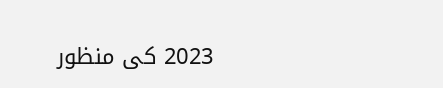2023 کی منظور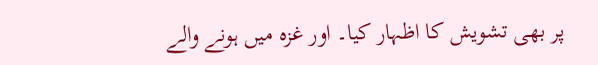پر بھی تشویش کا اظہار کیا۔ اور غزہ میں ہونے والے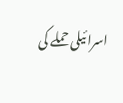اسرائیلی حملے کی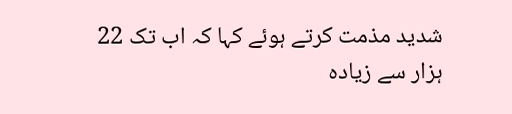شدید مذمت کرتے ہوئے کہا کہ اب تک 22 ہزار سے زیادہ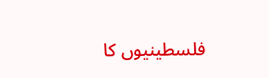فلسطینیوں کا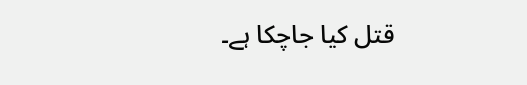قتل کیا جاچکا ہے۔